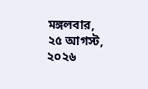মঙ্গলবার, ২৫ আগস্ট, ২০২৬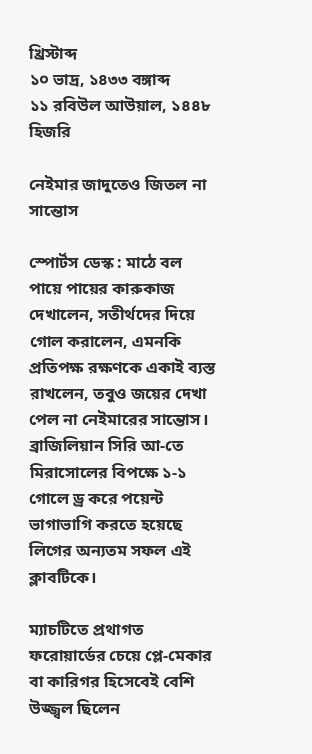খ্রিস্টাব্দ
১০ ভাদ্র, ১৪৩৩ বঙ্গাব্দ
১১ রবিউল আউয়াল, ১৪৪৮ হিজরি

নেইমার জাদুতেও জিতল না সান্তোস

স্পোর্টস ডেস্ক : মাঠে বল পায়ে পায়ের কারুকাজ দেখালেন, সতীর্থদের দিয়ে গোল করালেন, এমনকি প্রতিপক্ষ রক্ষণকে একাই ব্যস্ত রাখলেন, তবুও জয়ের দেখা পেল না নেইমারের সান্তোস। ব্রাজিলিয়ান সিরি আ-তে মিরাসোলের বিপক্ষে ১-১ গোলে ড্র করে পয়েন্ট ভাগাভাগি করতে হয়েছে লিগের অন্যতম সফল এই ক্লাবটিকে।

ম্যাচটিতে প্রথাগত ফরোয়ার্ডের চেয়ে প্লে-মেকার বা কারিগর হিসেবেই বেশি উজ্জ্বল ছিলেন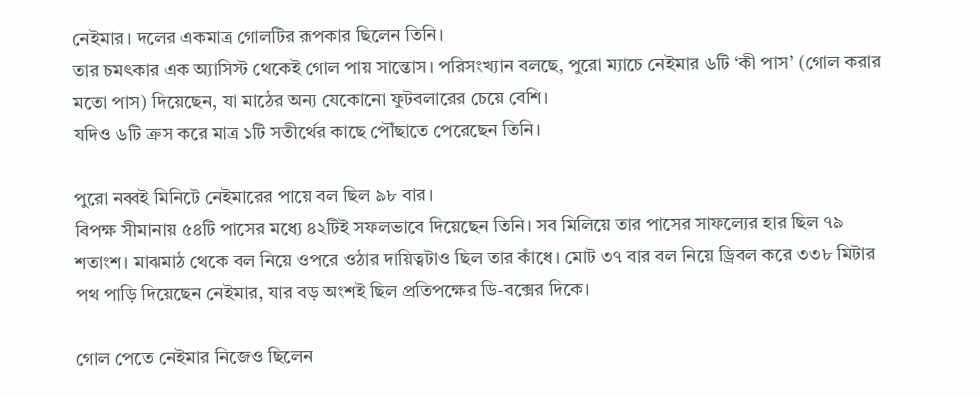নেইমার। দলের একমাত্র গোলটির রূপকার ছিলেন তিনি।
তার চমৎকার এক অ্যাসিস্ট থেকেই গোল পায় সান্তোস। পরিসংখ্যান বলছে, পুরো ম্যাচে নেইমার ৬টি ‘কী পাস’ (গোল করার মতো পাস) দিয়েছেন, যা মাঠের অন্য যেকোনো ফুটবলারের চেয়ে বেশি।
যদিও ৬টি ক্রস করে মাত্র ১টি সতীর্থের কাছে পৌঁছাতে পেরেছেন তিনি।

পুরো নব্বই মিনিটে নেইমারের পায়ে বল ছিল ৯৮ বার।
বিপক্ষ সীমানায় ৫৪টি পাসের মধ্যে ৪২টিই সফলভাবে দিয়েছেন তিনি। সব মিলিয়ে তার পাসের সাফল্যের হার ছিল ৭৯ শতাংশ। মাঝমাঠ থেকে বল নিয়ে ওপরে ওঠার দায়িত্বটাও ছিল তার কাঁধে। মোট ৩৭ বার বল নিয়ে ড্রিবল করে ৩৩৮ মিটার পথ পাড়ি দিয়েছেন নেইমার, যার বড় অংশই ছিল প্রতিপক্ষের ডি-বক্সের দিকে।

গোল পেতে নেইমার নিজেও ছিলেন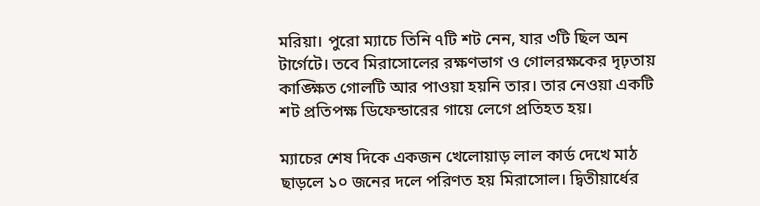মরিয়া। পুরো ম্যাচে তিনি ৭টি শট নেন, যার ৩টি ছিল অন টার্গেটে। তবে মিরাসোলের রক্ষণভাগ ও গোলরক্ষকের দৃঢ়তায় কাঙ্ক্ষিত গোলটি আর পাওয়া হয়নি তার। তার নেওয়া একটি শট প্রতিপক্ষ ডিফেন্ডারের গায়ে লেগে প্রতিহত হয়।

ম্যাচের শেষ দিকে একজন খেলোয়াড় লাল কার্ড দেখে মাঠ ছাড়লে ১০ জনের দলে পরিণত হয় মিরাসোল। দ্বিতীয়ার্ধের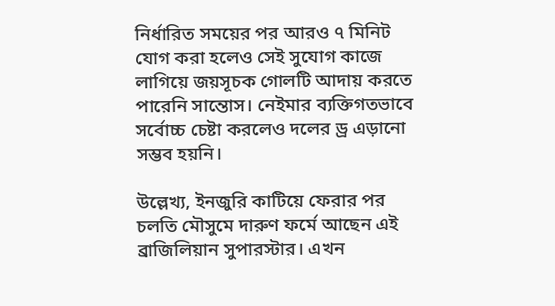নির্ধারিত সময়ের পর আরও ৭ মিনিট যোগ করা হলেও সেই সুযোগ কাজে লাগিয়ে জয়সূচক গোলটি আদায় করতে পারেনি সান্তোস। নেইমার ব্যক্তিগতভাবে সর্বোচ্চ চেষ্টা করলেও দলের ড্র এড়ানো সম্ভব হয়নি।

উল্লেখ্য, ইনজুরি কাটিয়ে ফেরার পর চলতি মৌসুমে দারুণ ফর্মে আছেন এই ব্রাজিলিয়ান সুপারস্টার। এখন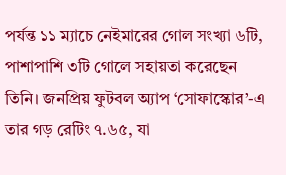পর্যন্ত ১১ ম্যাচে নেইমারের গোল সংখ্যা ৬টি, পাশাপাশি ৩টি গোলে সহায়তা করেছেন তিনি। জনপ্রিয় ফুটবল অ্যাপ ‘সোফাস্কোর’-এ তার গড় রেটিং ৭.৬৫, যা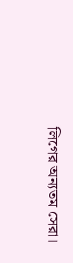লিগের অন্যতম সেরা।